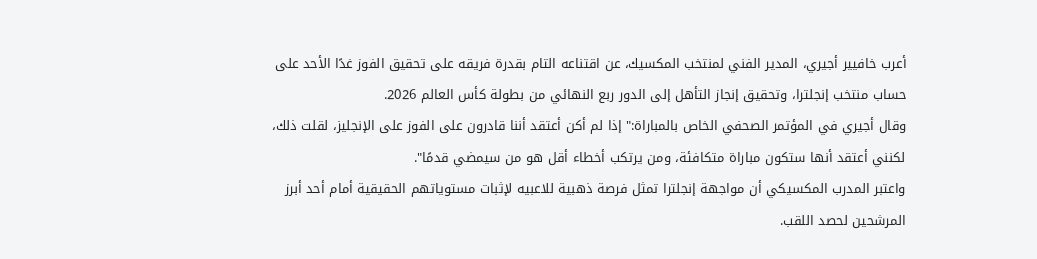أعرب خافيير أجيري، المدير الفني لمنتخب المكسيك، عن اقتناعه التام بقدرة فريقه على تحقيق الفوز غدًا الأحد على حساب منتخب إنجلترا، وتحقيق إنجاز التأهل إلى الدور ربع النهائي من بطولة كأس العالم 2026.
وقال أجيري في المؤتمر الصحفي الخاص بالمباراة:" إذا لم أكن أعتقد أننا قادرون على الفوز على الإنجليز، لقلت ذلك، لكنني أعتقد أنها ستكون مباراة متكافئة، ومن يرتكب أخطاء أقل هو من سيمضي قدمًا".
واعتبر المدرب المكسيكي أن مواجهة إنجلترا تمثل فرصة ذهبية للاعبيه لإثبات مستوياتهم الحقيقية أمام أحد أبرز المرشحين لحصد اللقب.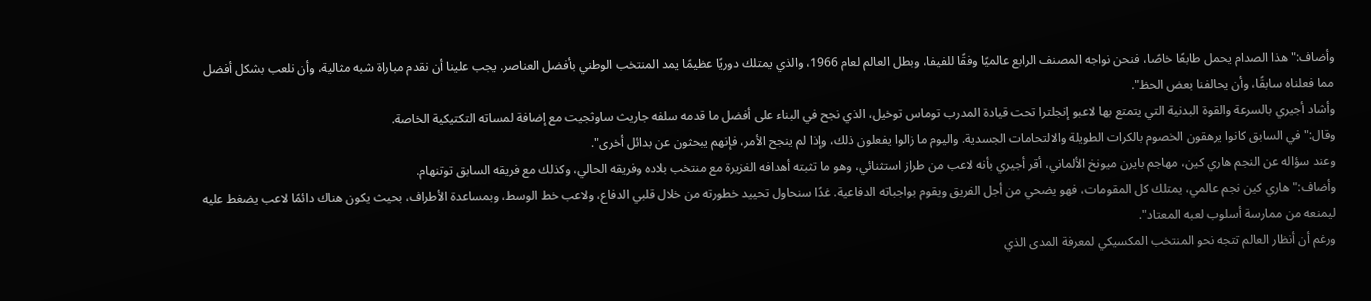وأضاف:" هذا الصدام يحمل طابعًا خاصًا، فنحن نواجه المصنف الرابع عالميًا وفقًا للفيفا، وبطل العالم لعام 1966، والذي يمتلك دوريًا عظيمًا يمد المنتخب الوطني بأفضل العناصر. يجب علينا أن نقدم مباراة شبه مثالية، وأن نلعب بشكل أفضل مما فعلناه سابقًا، وأن يحالفنا بعض الحظ".
وأشاد أجيري بالسرعة والقوة البدنية التي يتمتع بها لاعبو إنجلترا تحت قيادة المدرب توماس توخيل، الذي نجح في البناء على أفضل ما قدمه سلفه جاريث ساوثجيت مع إضافة لمساته التكتيكية الخاصة.
وقال:" في السابق كانوا يرهقون الخصوم بالكرات الطويلة والالتحامات الجسدية. واليوم ما زالوا يفعلون ذلك، وإذا لم ينجح الأمر، فإنهم يبحثون عن بدائل أخرى".
وعند سؤاله عن النجم هاري كين، مهاجم بايرن ميونخ الألماني، أقر أجيري بأنه لاعب من طراز استثنائي، وهو ما تثبته أهدافه الغزيرة مع منتخب بلاده وفريقه الحالي، وكذلك مع فريقه السابق توتنهام.
وأضاف:" هاري كين نجم عالمي، يمتلك كل المقومات، فهو يضحي من أجل الفريق ويقوم بواجباته الدفاعية. غدًا سنحاول تحييد خطورته من خلال قلبي الدفاع، ولاعب خط الوسط، وبمساعدة الأطراف، بحيث يكون هناك دائمًا لاعب يضغط عليه ليمنعه من ممارسة أسلوب لعبه المعتاد".
ورغم أن أنظار العالم تتجه نحو المنتخب المكسيكي لمعرفة المدى الذي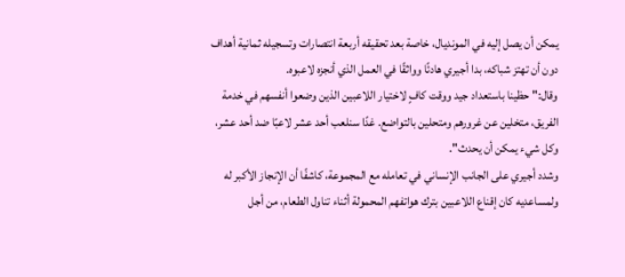يمكن أن يصل إليه في المونديال، خاصة بعد تحقيقه أربعة انتصارات وتسجيله ثمانية أهداف دون أن تهتز شباكه، بدا أجيري هادئًا وواثقًا في العمل الذي أنجزه لاعبوه.
وقال:" حظينا باستعداد جيد ووقت كافٍ لاختيار اللاعبين الذين وضعوا أنفسهم في خدمة الفريق، متخلين عن غرورهم ومتحلين بالتواضع. غدًا سنلعب أحد عشر لاعبًا ضد أحد عشر، وكل شيء يمكن أن يحدث".
وشدد أجيري على الجانب الإنساني في تعامله مع المجموعة، كاشفًا أن الإنجاز الأكبر له ولمساعديه كان إقناع اللاعبين بترك هواتفهم المحمولة أثناء تناول الطعام، من أجل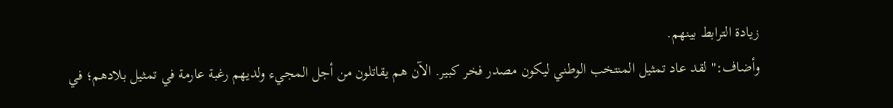زيادة الترابط بينهم.
وأضاف:" لقد عاد تمثيل المنتخب الوطني ليكون مصدر فخر كبير. الآن هم يقاتلون من أجل المجيء ولديهم رغبة عارمة في تمثيل بلادهم؛ في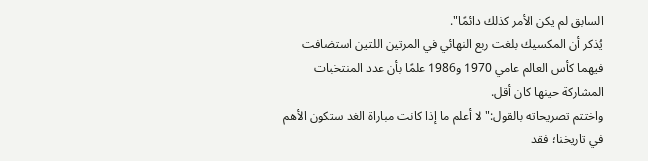السابق لم يكن الأمر كذلك دائمًا".
يُذكر أن المكسيك بلغت ربع النهائي في المرتين اللتين استضافت فيهما كأس العالم عامي 1970 و1986 علمًا بأن عدد المنتخبات المشاركة حينها كان أقل.
واختتم تصريحاته بالقول:" لا أعلم ما إذا كانت مباراة الغد ستكون الأهم في تاريخنا؛ فقد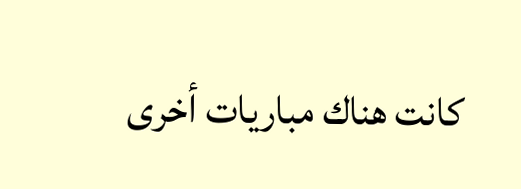كانت هناك مباريات أخرى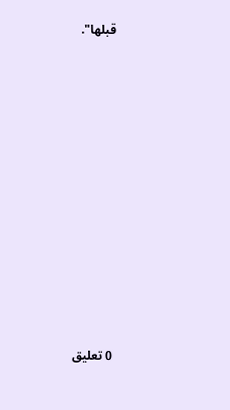قبلها".


















0 تعليق